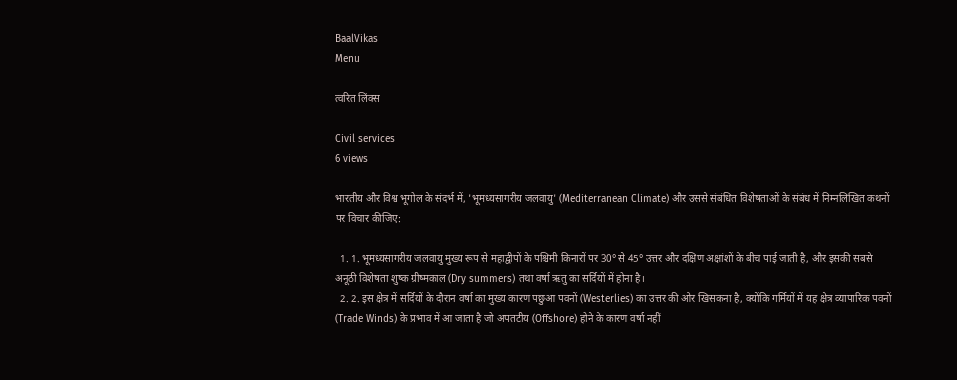BaalVikas
Menu

त्वरित लिंक्स

Civil services
6 views

भारतीय और विश्व भूगोल के संदर्भ में, 'भूमध्यसागरीय जलवायु' (Mediterranean Climate) और उससे संबंधित विशेषताओं के संबंध में निम्नलिखित कथनों पर विचार कीजिए:

  1. 1. भूमध्यसागरीय जलवायु मुख्य रूप से महाद्वीपों के पश्चिमी किनारों पर 30° से 45° उत्तर और दक्षिण अक्षांशों के बीच पाई जाती है, और इसकी सबसे अनूठी विशेषता शुष्क ग्रीष्मकाल (Dry summers) तथा वर्षा ऋतु का सर्दियों में होना है।
  2. 2. इस क्षेत्र में सर्दियों के दौरान वर्षा का मुख्य कारण पछुआ पवनों (Westerlies) का उत्तर की ओर खिसकना है, क्योंकि गर्मियों में यह क्षेत्र व्यापारिक पवनों (Trade Winds) के प्रभाव में आ जाता है जो अपतटीय (Offshore) होने के कारण वर्षा नहीं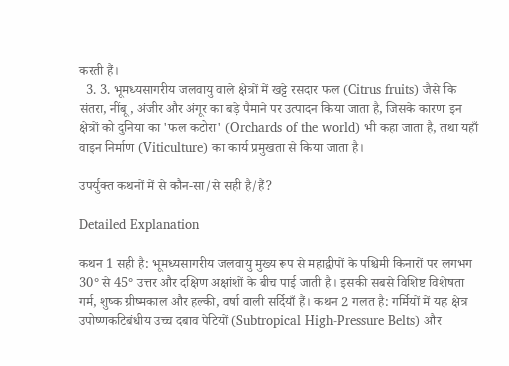करती हैं।
  3. 3. भूमध्यसागरीय जलवायु वाले क्षेत्रों में खट्टे रसदार फल (Citrus fruits) जैसे कि संतरा, नींबू, अंजीर और अंगूर का बड़े पैमाने पर उत्पादन किया जाता है, जिसके कारण इन क्षेत्रों को दुनिया का 'फल कटोरा' (Orchards of the world) भी कहा जाता है, तथा यहाँ वाइन निर्माण (Viticulture) का कार्य प्रमुखता से किया जाता है।

उपर्युक्त कथनों में से कौन-सा/से सही है/हैं?

Detailed Explanation

कथन 1 सही है: भूमध्यसागरीय जलवायु मुख्य रूप से महाद्वीपों के पश्चिमी किनारों पर लगभग 30° से 45° उत्तर और दक्षिण अक्षांशों के बीच पाई जाती है। इसकी सबसे विशिष्ट विशेषता गर्म, शुष्क ग्रीष्मकाल और हल्की, वर्षा वाली सर्दियाँ हैं। कथन 2 गलत है: गर्मियों में यह क्षेत्र उपोष्णकटिबंधीय उच्च दबाव पेटियों (Subtropical High-Pressure Belts) और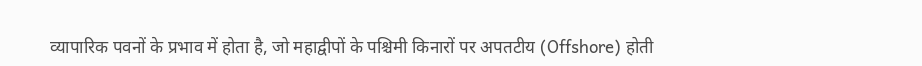व्यापारिक पवनों के प्रभाव में होता है, जो महाद्वीपों के पश्चिमी किनारों पर अपतटीय (Offshore) होती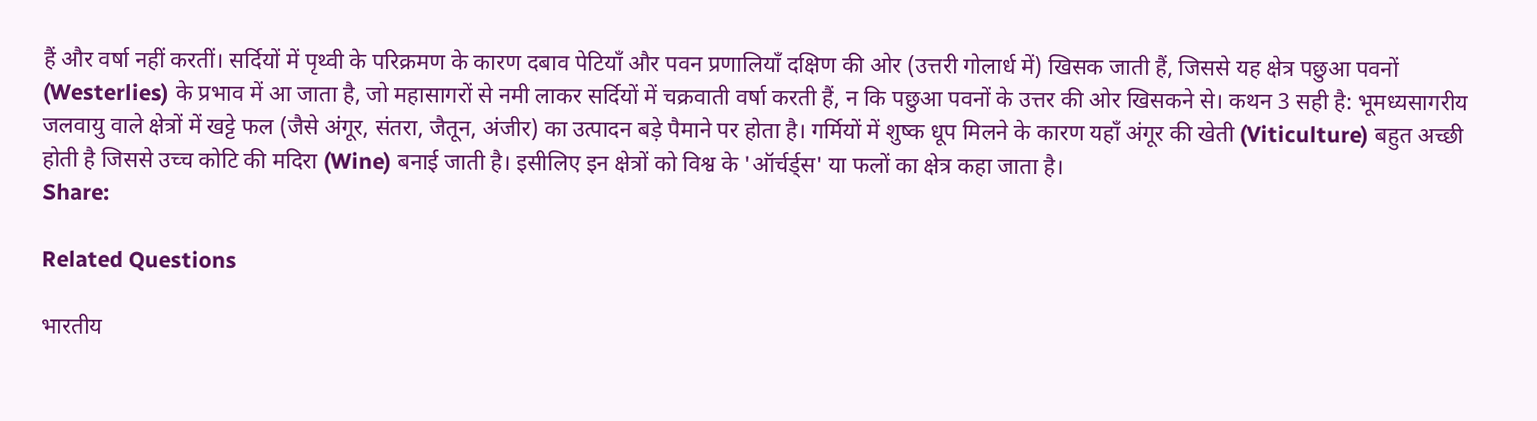हैं और वर्षा नहीं करतीं। सर्दियों में पृथ्वी के परिक्रमण के कारण दबाव पेटियाँ और पवन प्रणालियाँ दक्षिण की ओर (उत्तरी गोलार्ध में) खिसक जाती हैं, जिससे यह क्षेत्र पछुआ पवनों (Westerlies) के प्रभाव में आ जाता है, जो महासागरों से नमी लाकर सर्दियों में चक्रवाती वर्षा करती हैं, न कि पछुआ पवनों के उत्तर की ओर खिसकने से। कथन 3 सही है: भूमध्यसागरीय जलवायु वाले क्षेत्रों में खट्टे फल (जैसे अंगूर, संतरा, जैतून, अंजीर) का उत्पादन बड़े पैमाने पर होता है। गर्मियों में शुष्क धूप मिलने के कारण यहाँ अंगूर की खेती (Viticulture) बहुत अच्छी होती है जिससे उच्च कोटि की मदिरा (Wine) बनाई जाती है। इसीलिए इन क्षेत्रों को विश्व के 'ऑर्चर्ड्स' या फलों का क्षेत्र कहा जाता है।
Share:

Related Questions

भारतीय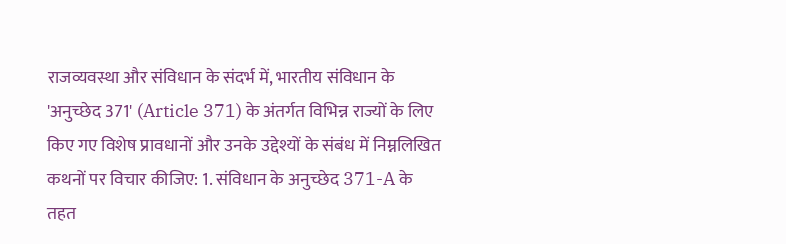राजव्यवस्था और संविधान के संदर्भ में, भारतीय संविधान के 'अनुच्छेद 371' (Article 371) के अंतर्गत विभिन्न राज्यों के लिए किए गए विशेष प्रावधानों और उनके उद्देश्यों के संबंध में निम्नलिखित कथनों पर विचार कीजिए: 1. संविधान के अनुच्छेद 371-A के तहत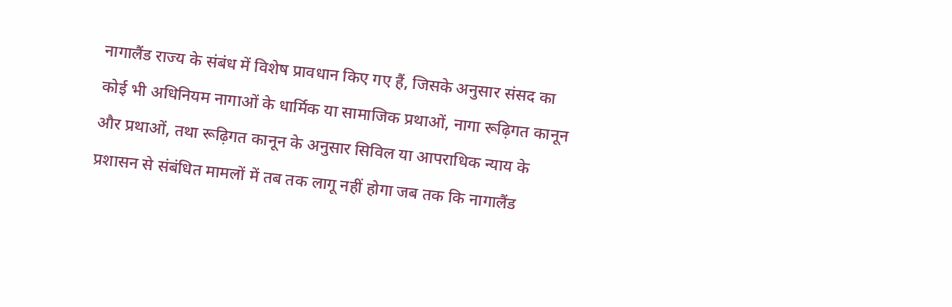नागालैंड राज्य के संबंध में विशेष प्रावधान किए गए हैं, जिसके अनुसार संसद का कोई भी अधिनियम नागाओं के धार्मिक या सामाजिक प्रथाओं, नागा रूढ़िगत कानून और प्रथाओं, तथा रूढ़िगत कानून के अनुसार सिविल या आपराधिक न्याय के प्रशासन से संबंधित मामलों में तब तक लागू नहीं होगा जब तक कि नागालैंड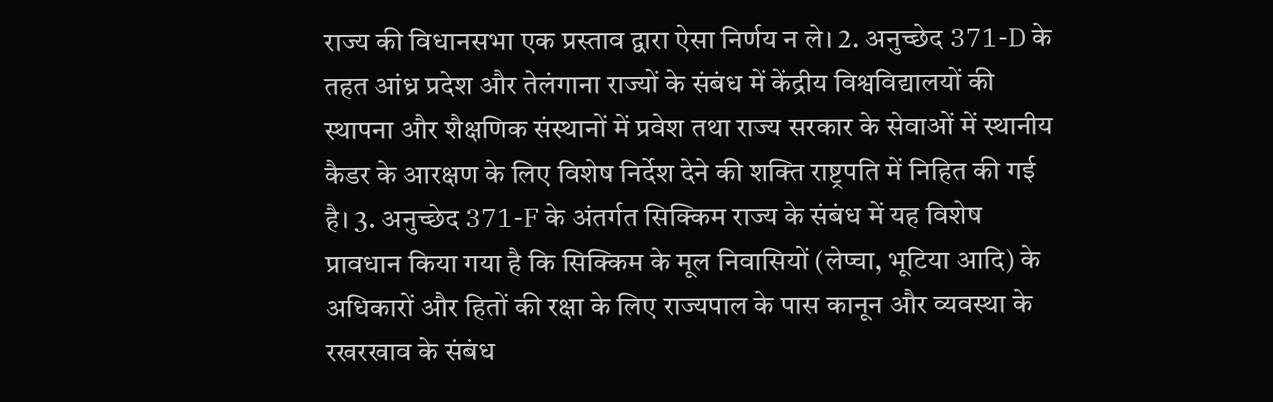राज्य की विधानसभा एक प्रस्ताव द्वारा ऐसा निर्णय न ले। 2. अनुच्छेद 371-D के तहत आंध्र प्रदेश और तेलंगाना राज्यों के संबंध में केंद्रीय विश्वविद्यालयों की स्थापना और शैक्षणिक संस्थानों में प्रवेश तथा राज्य सरकार के सेवाओं में स्थानीय कैडर के आरक्षण के लिए विशेष निर्देश देने की शक्ति राष्ट्रपति में निहित की गई है। 3. अनुच्छेद 371-F के अंतर्गत सिक्किम राज्य के संबंध में यह विशेष प्रावधान किया गया है कि सिक्किम के मूल निवासियों (लेप्चा, भूटिया आदि) के अधिकारों और हितों की रक्षा के लिए राज्यपाल के पास कानून और व्यवस्था के रखरखाव के संबंध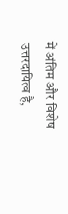में अंतिम और विशेष उत्तरदायित्व है,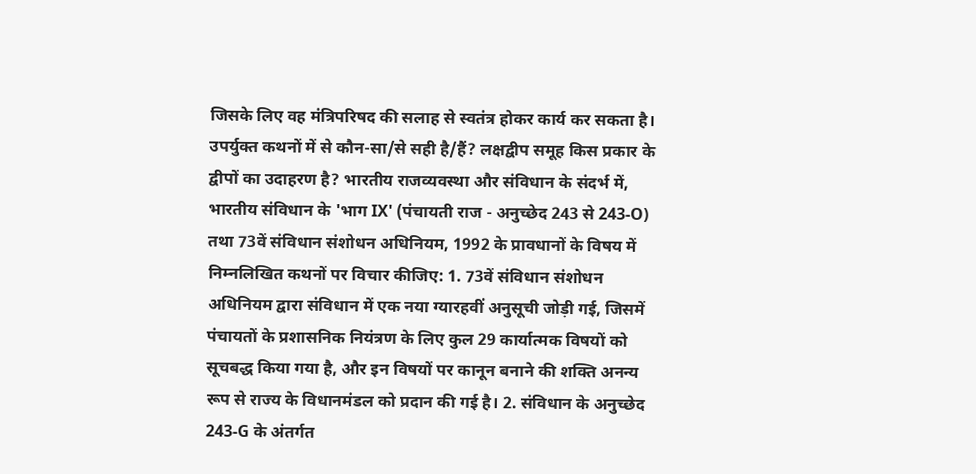जिसके लिए वह मंत्रिपरिषद की सलाह से स्वतंत्र होकर कार्य कर सकता है। उपर्युक्त कथनों में से कौन-सा/से सही है/हैं? लक्षद्वीप समूह किस प्रकार के द्वीपों का उदाहरण है? भारतीय राजव्यवस्था और संविधान के संदर्भ में, भारतीय संविधान के 'भाग IX' (पंचायती राज - अनुच्छेद 243 से 243-O) तथा 73वें संविधान संशोधन अधिनियम, 1992 के प्रावधानों के विषय में निम्नलिखित कथनों पर विचार कीजिए: 1. 73वें संविधान संशोधन अधिनियम द्वारा संविधान में एक नया ग्यारहवीं अनुसूची जोड़ी गई, जिसमें पंचायतों के प्रशासनिक नियंत्रण के लिए कुल 29 कार्यात्मक विषयों को सूचबद्ध किया गया है, और इन विषयों पर कानून बनाने की शक्ति अनन्य रूप से राज्य के विधानमंडल को प्रदान की गई है। 2. संविधान के अनुच्छेद 243-G के अंतर्गत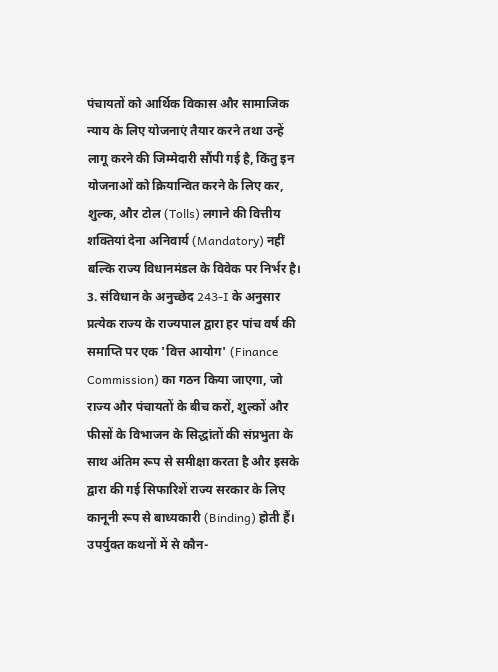पंचायतों को आर्थिक विकास और सामाजिक न्याय के लिए योजनाएं तैयार करने तथा उन्हें लागू करने की जिम्मेदारी सौंपी गई है, किंतु इन योजनाओं को क्रियान्वित करने के लिए कर, शुल्क, और टोल (Tolls) लगाने की वित्तीय शक्तियां देना अनिवार्य (Mandatory) नहीं बल्कि राज्य विधानमंडल के विवेक पर निर्भर है। 3. संविधान के अनुच्छेद 243-I के अनुसार प्रत्येक राज्य के राज्यपाल द्वारा हर पांच वर्ष की समाप्ति पर एक 'वित्त आयोग' (Finance Commission) का गठन किया जाएगा, जो राज्य और पंचायतों के बीच करों, शुल्कों और फीसों के विभाजन के सिद्धांतों की संप्रभुता के साथ अंतिम रूप से समीक्षा करता है और इसके द्वारा की गई सिफारिशें राज्य सरकार के लिए कानूनी रूप से बाध्यकारी (Binding) होती हैं। उपर्युक्त कथनों में से कौन-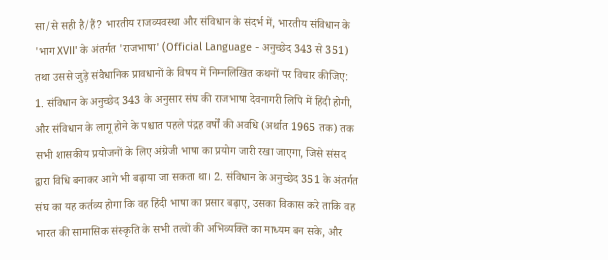सा/से सही है/हैं? भारतीय राजव्यवस्था और संविधान के संदर्भ में, भारतीय संविधान के 'भाग XVII' के अंतर्गत 'राजभाषा' (Official Language - अनुच्छेद 343 से 351) तथा उससे जुड़े संवैधानिक प्रावधानों के विषय में निम्नलिखित कथनों पर विचार कीजिए: 1. संविधान के अनुच्छेद 343 के अनुसार संघ की राजभाषा देवनागरी लिपि में हिंदी होगी, और संविधान के लागू होने के पश्चात पहले पंद्रह वर्षों की अवधि (अर्थात 1965 तक) तक सभी शासकीय प्रयोजनों के लिए अंग्रेजी भाषा का प्रयोग जारी रखा जाएगा, जिसे संसद द्वारा विधि बनाकर आगे भी बढ़ाया जा सकता था। 2. संविधान के अनुच्छेद 351 के अंतर्गत संघ का यह कर्तव्य होगा कि वह हिंदी भाषा का प्रसार बढ़ाए, उसका विकास करे ताकि वह भारत की सामासिक संस्कृति के सभी तत्वों की अभिव्यक्ति का माध्यम बन सके, और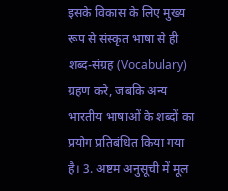इसके विकास के लिए मुख्य रूप से संस्कृत भाषा से ही शब्द-संग्रह (Vocabulary) ग्रहण करे, जबकि अन्य भारतीय भाषाओं के शब्दों का प्रयोग प्रतिबंधित किया गया है। 3. अष्टम अनुसूची में मूल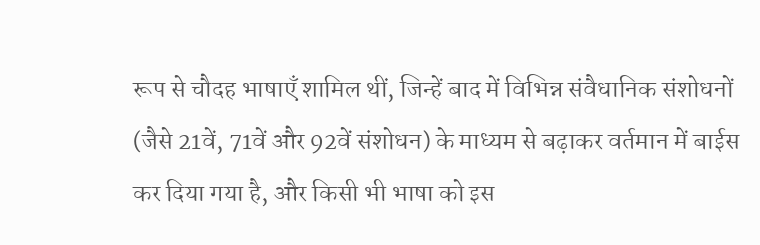रूप से चौदह भाषाएँ शामिल थीं, जिन्हें बाद में विभिन्न संवैधानिक संशोधनों (जैसे 21वें, 71वें और 92वें संशोधन) के माध्यम से बढ़ाकर वर्तमान में बाईस कर दिया गया है, और किसी भी भाषा को इस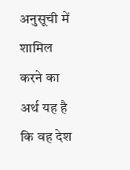अनुसूची में शामिल करने का अर्थ यह है कि वह देश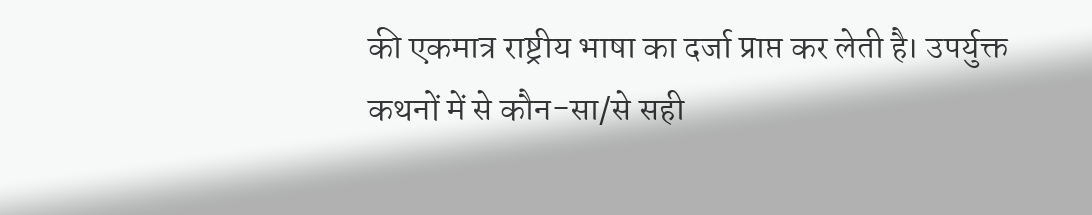की एकमात्र राष्ट्रीय भाषा का दर्जा प्राप्त कर लेती है। उपर्युक्त कथनों में से कौन-सा/से सही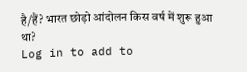है/हैं? भारत छोड़ो आंदोलन किस वर्ष में शुरू हुआ था?
Log in to add to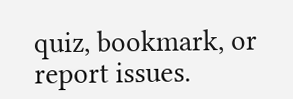quiz, bookmark, or report issues.